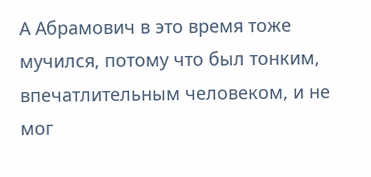А Абрамович в это время тоже мучился, потому что был тонким, впечатлительным человеком, и не мог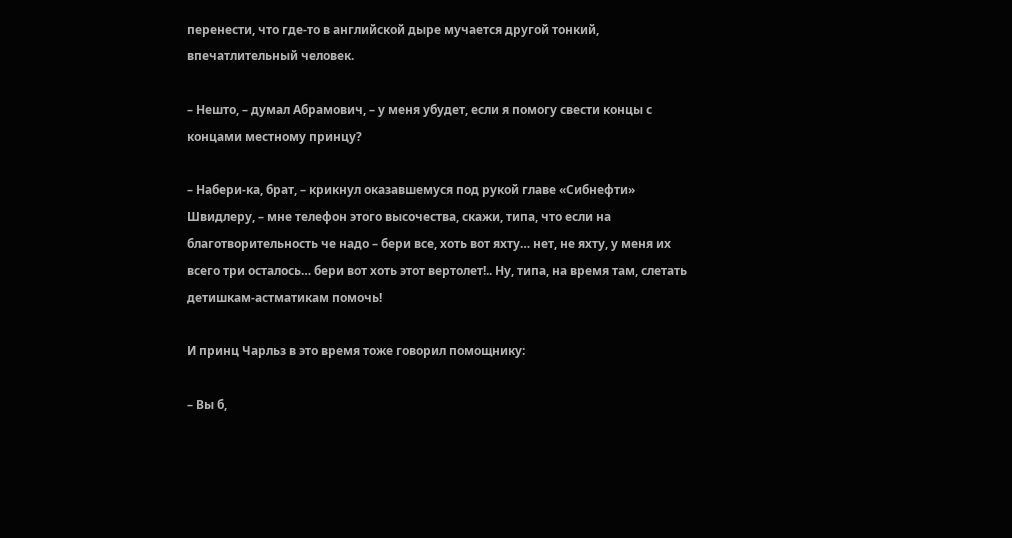перенести, что где-то в английской дыре мучается другой тонкий, впечатлительный человек.

– Нешто, – думал Абрамович, – у меня убудет, если я помогу свести концы с концами местному принцу?

– Набери-ка, брат, – крикнул оказавшемуся под рукой главе «Сибнефти» Швидлеру, – мне телефон этого высочества, скажи, типа, что если на благотворительность че надо – бери все, хоть вот яхту… нет, не яхту, у меня их всего три осталось… бери вот хоть этот вертолет!.. Ну, типа, на время там, слетать детишкам-астматикам помочь!

И принц Чарльз в это время тоже говорил помощнику:

– Вы б,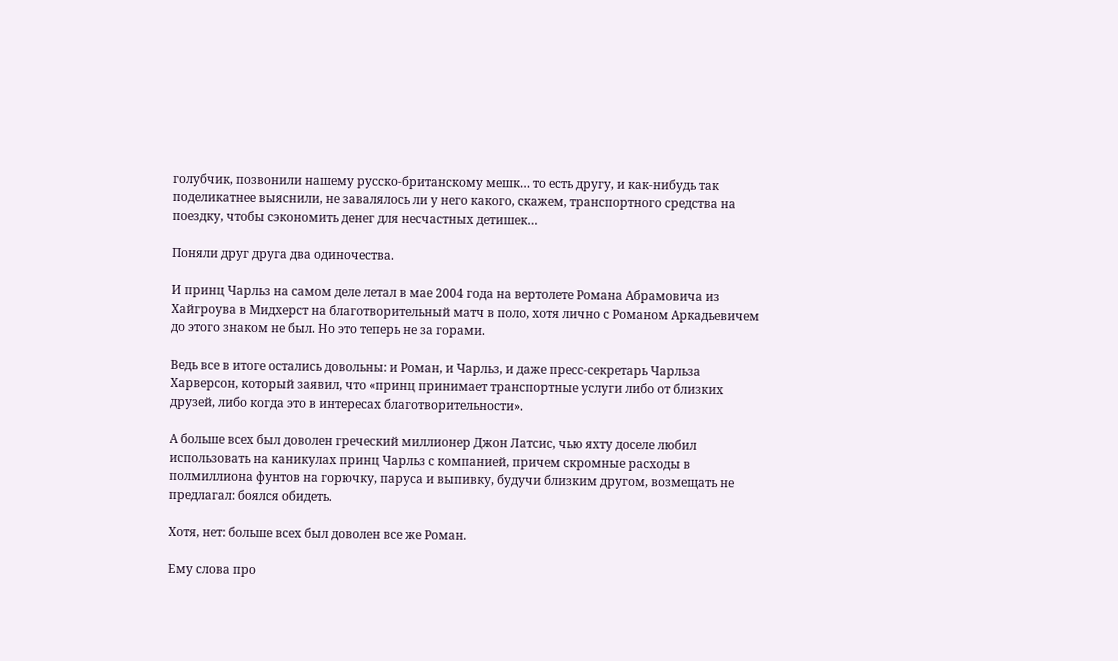голубчик, позвонили нашему русско-британскому мешк… то есть другу, и как-нибудь так поделикатнее выяснили, не завалялось ли у него какого, скажем, транспортного средства на поездку, чтобы сэкономить денег для несчастных детишек…

Поняли друг друга два одиночества.

И принц Чарльз на самом деле летал в мае 2004 года на вертолете Романа Абрамовича из Хайгроува в Мидхерст на благотворительный матч в поло, хотя лично с Романом Аркадьевичем до этого знаком не был. Но это теперь не за горами.

Ведь все в итоге остались довольны: и Роман, и Чарльз, и даже пресс-секретарь Чарльза Харверсон, который заявил, что «принц принимает транспортные услуги либо от близких друзей, либо когда это в интересах благотворительности».

А больше всех был доволен греческий миллионер Джон Латсис, чью яхту доселе любил использовать на каникулах принц Чарльз с компанией, причем скромные расходы в полмиллиона фунтов на горючку, паруса и выпивку, будучи близким другом, возмещать не предлагал: боялся обидеть.

Хотя, нет: больше всех был доволен все же Роман.

Ему слова про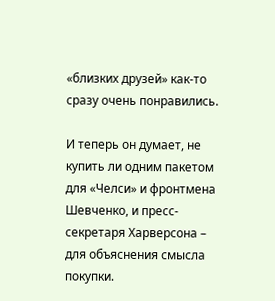«близких друзей» как-то сразу очень понравились.

И теперь он думает, не купить ли одним пакетом для «Челси» и фронтмена Шевченко, и пресс-секретаря Харверсона – для объяснения смысла покупки.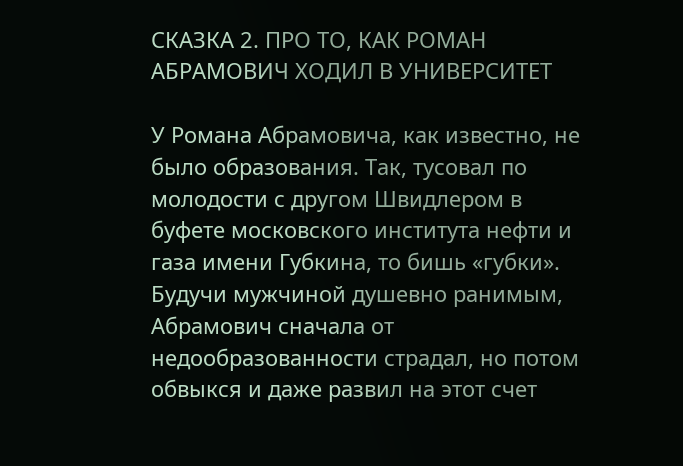СКАЗКА 2. ПРО ТО, КАК РОМАН АБРАМОВИЧ ХОДИЛ В УНИВЕРСИТЕТ

У Романа Абрамовича, как известно, не было образования. Так, тусовал по молодости с другом Швидлером в буфете московского института нефти и газа имени Губкина, то бишь «губки». Будучи мужчиной душевно ранимым, Абрамович сначала от недообразованности страдал, но потом обвыкся и даже развил на этот счет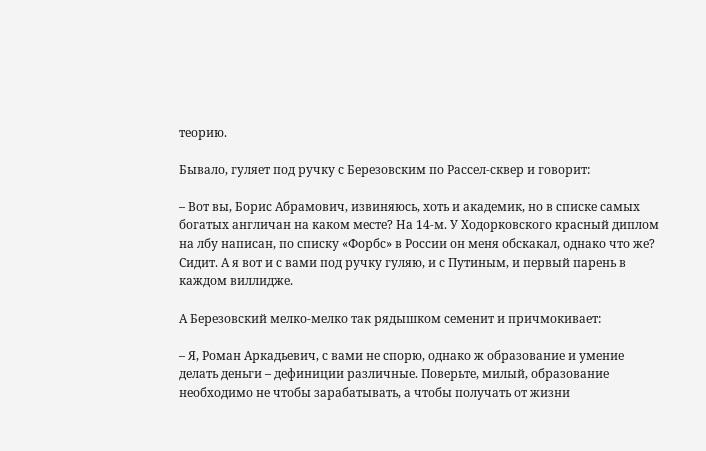теорию.

Бывало, гуляет под ручку с Березовским по Рассел-сквер и говорит:

– Вот вы, Борис Абрамович, извиняюсь, хоть и академик, но в списке самых богатых англичан на каком месте? На 14-м. У Ходорковского красный диплом на лбу написан, по списку «Форбс» в России он меня обскакал, однако что же? Сидит. А я вот и с вами под ручку гуляю, и с Путиным, и первый парень в каждом виллидже.

А Березовский мелко-мелко так рядышком семенит и причмокивает:

– Я, Роман Аркадьевич, с вами не спорю, однако ж образование и умение делать деньги – дефиниции различные. Поверьте, милый, образование необходимо не чтобы зарабатывать, а чтобы получать от жизни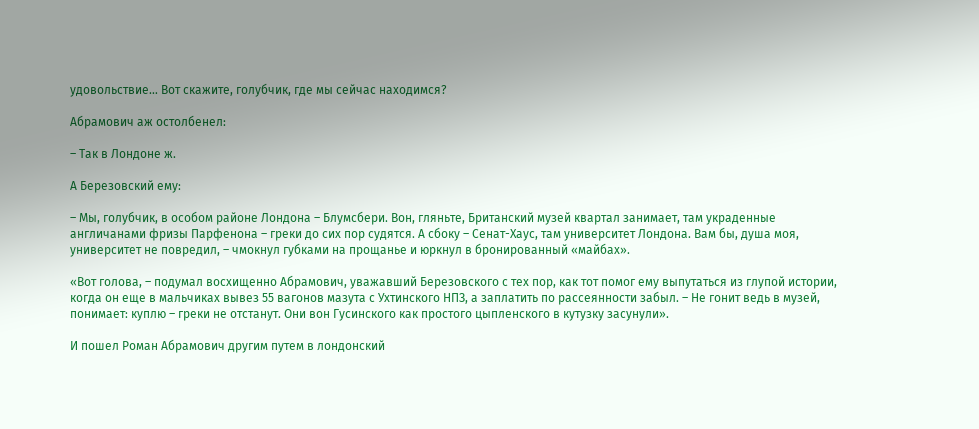удовольствие… Вот скажите, голубчик, где мы сейчас находимся?

Абрамович аж остолбенел:

– Так в Лондоне ж.

А Березовский ему:

– Мы, голубчик, в особом районе Лондона – Блумсбери. Вон, гляньте, Британский музей квартал занимает, там украденные англичанами фризы Парфенона – греки до сих пор судятся. А сбоку – Сенат-Хаус, там университет Лондона. Вам бы, душа моя, университет не повредил, – чмокнул губками на прощанье и юркнул в бронированный «майбах».

«Вот голова, – подумал восхищенно Абрамович, уважавший Березовского с тех пор, как тот помог ему выпутаться из глупой истории, когда он еще в мальчиках вывез 55 вагонов мазута с Ухтинского НПЗ, а заплатить по рассеянности забыл. – Не гонит ведь в музей, понимает: куплю – греки не отстанут. Они вон Гусинского как простого цыпленского в кутузку засунули».

И пошел Роман Абрамович другим путем в лондонский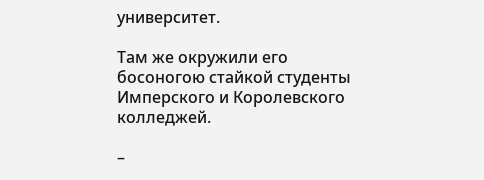университет.

Там же окружили его босоногою стайкой студенты Имперского и Королевского колледжей.

–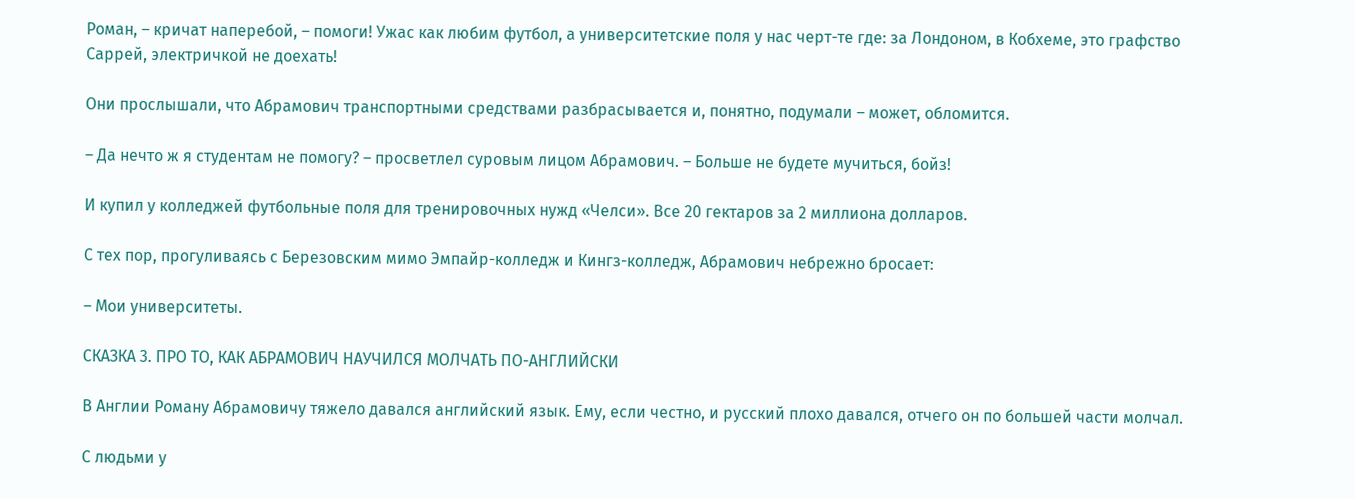Роман, – кричат наперебой, – помоги! Ужас как любим футбол, а университетские поля у нас черт-те где: за Лондоном, в Кобхеме, это графство Саррей, электричкой не доехать!

Они прослышали, что Абрамович транспортными средствами разбрасывается и, понятно, подумали – может, обломится.

– Да нечто ж я студентам не помогу? – просветлел суровым лицом Абрамович. – Больше не будете мучиться, бойз!

И купил у колледжей футбольные поля для тренировочных нужд «Челси». Все 20 гектаров за 2 миллиона долларов.

С тех пор, прогуливаясь с Березовским мимо Эмпайр-колледж и Кингз-колледж, Абрамович небрежно бросает:

– Мои университеты.

СКАЗКА 3. ПРО ТО, КАК АБРАМОВИЧ НАУЧИЛСЯ МОЛЧАТЬ ПО-АНГЛИЙСКИ

В Англии Роману Абрамовичу тяжело давался английский язык. Ему, если честно, и русский плохо давался, отчего он по большей части молчал.

С людьми у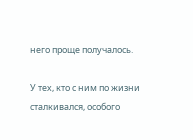него проще получалось.

У тех, кто с ним по жизни сталкивался, особого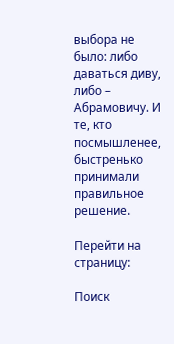выбора не было: либо даваться диву, либо – Абрамовичу. И те, кто посмышленее, быстренько принимали правильное решение.

Перейти на страницу:

Поиск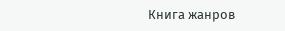Книга жанров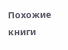Похожие книги